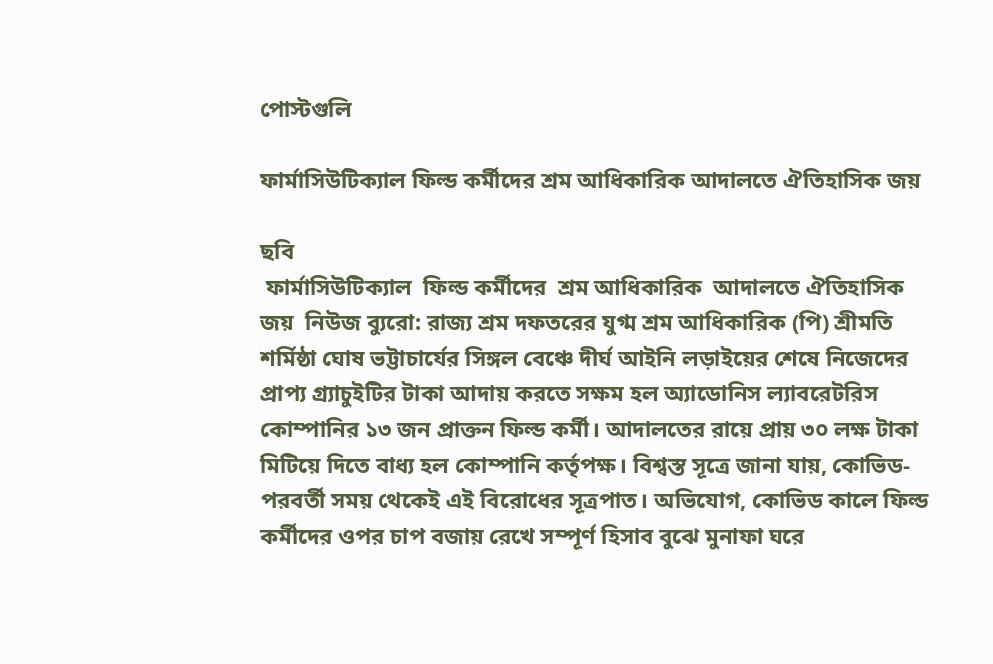পোস্টগুলি

ফার্মাসিউটিক্যাল ফিল্ড কর্মীদের শ্রম আধিকারিক আদালতে ঐতিহাসিক জয়

ছবি
 ফার্মাসিউটিক্যাল  ফিল্ড কর্মীদের  শ্রম আধিকারিক  আদালতে ঐতিহাসিক জয়  নিউজ ব্যুরো: রাজ্য শ্রম দফতরের যুগ্ম শ্রম আধিকারিক (পি) শ্রীমতি শর্মিষ্ঠা ঘোষ ভট্টাচার্যের সিঙ্গল বেঞ্চে দীর্ঘ আইনি লড়াইয়ের শেষে নিজেদের প্রাপ্য গ্র্যাচুইটির টাকা আদায় করতে সক্ষম হল অ্যাডোনিস ল্যাবরেটরিস কোম্পানির ১৩ জন প্রাক্তন ফিল্ড কর্মী। আদালতের রায়ে প্রায় ৩০ লক্ষ টাকা মিটিয়ে দিতে বাধ্য হল কোম্পানি কর্তৃপক্ষ। বিশ্বস্ত সূত্রে জানা যায়, কোভিড-পরবর্তী সময় থেকেই এই বিরোধের সূত্রপাত। অভিযোগ, কোভিড কালে ফিল্ড কর্মীদের ওপর চাপ বজায় রেখে সম্পূর্ণ হিসাব বুঝে মুনাফা ঘরে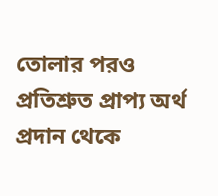তোলার পরও প্রতিশ্রুত প্রাপ্য অর্থ প্রদান থেকে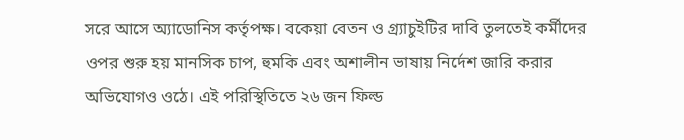সরে আসে অ্যাডোনিস কর্তৃপক্ষ। বকেয়া বেতন ও গ্র্যাচুইটির দাবি তুলতেই কর্মীদের ওপর শুরু হয় মানসিক চাপ, হুমকি এবং অশালীন ভাষায় নির্দেশ জারি করার অভিযোগও ওঠে। এই পরিস্থিতিতে ২৬ জন ফিল্ড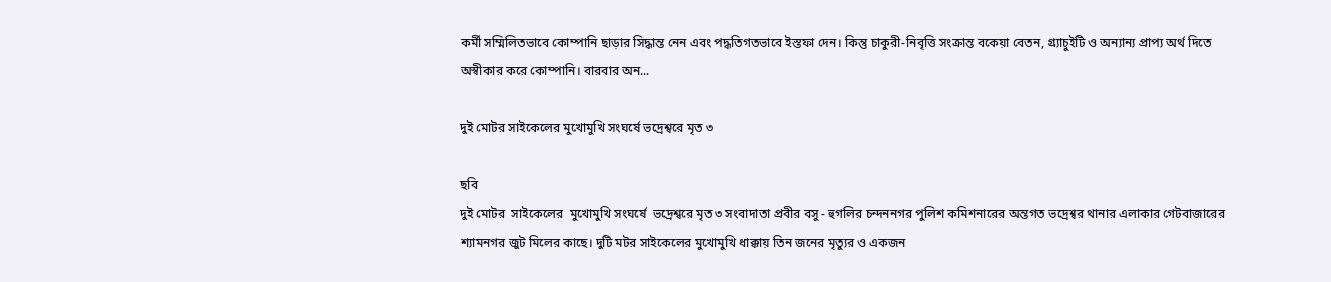কর্মী সম্মিলিতভাবে কোম্পানি ছাড়ার সিদ্ধান্ত নেন এবং পদ্ধতিগতভাবে ইস্তফা দেন। কিন্তু চাকুরী-নিবৃত্তি সংক্রান্ত বকেয়া বেতন, গ্র্যাচুইটি ও অন্যান্য প্রাপ্য অর্থ দিতে অস্বীকার করে কোম্পানি। বারবার অন...

দুই মোটর সাইকেলের মুখোমুখি সংঘর্ষে ভদ্রেশ্বরে মৃত ৩

ছবি
দুই মোটর  সাইকেলের  মুখোমুখি সংঘর্ষে  ভদ্রেশ্বরে মৃত ৩ সংবাদাতা প্রবীর বসু - হুগলির চন্দননগর পুলিশ কমিশনারের অন্তগত ভদ্রেশ্বর থানার এলাকার গেটবাজারের শ্যামনগর জুট মিলের কাছে। দুটি মটর সাইকেলের মুখোমুখি ধাক্কায় তিন জনের মৃত্যুর ও একজন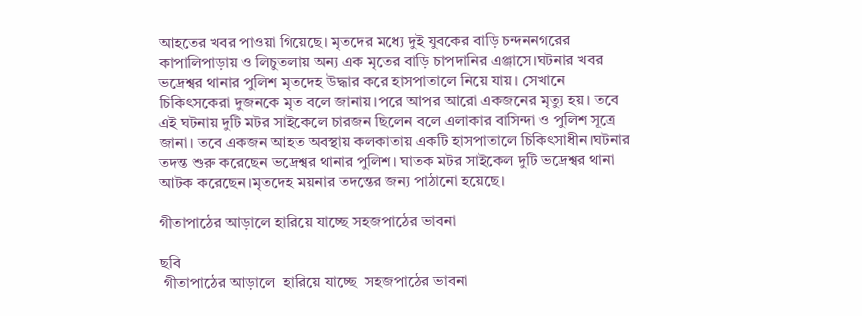আহতের খবর পাওয়া গিয়েছে। মৃতদের মধ্যে দুই যুবকের বাড়ি চন্দননগরের কাপালিপাড়ায় ও লিচুতলায় অন্য এক মৃতের বাড়ি চাপদানির এঞ্জাসে।ঘটনার খবর ভদ্রেশ্বর থানার পুলিশ মৃতদেহ উদ্ধার করে হাসপাতালে নিয়ে যায়। সেখানে চিকিৎসকেরা দুজনকে মৃত বলে জানায়।পরে আপর আরো একজনের মৃত্যু হয়। তবে এই ঘটনায় দুটি মটর সাইকেলে চারজন ছিলেন বলে এলাকার বাসিন্দা ও পুলিশ সূত্রে জানা। তবে একজন আহত অবস্থায় কলকাতায় একটি হাসপাতালে চিকিৎসাধীন।ঘটনার তদন্ত শুরু করেছেন ভদ্রেশ্বর থানার পুলিশ। ঘাতক মটর সাইকেল দুটি ভদ্রেশ্বর থানা আটক করেছেন।মৃতদেহ ময়নার তদন্তের জন্য পাঠানো হয়েছে।

গীতাপাঠের আড়ালে হারিয়ে যাচ্ছে সহজপাঠের ভাবনা

ছবি
 গীতাপাঠের আড়ালে  হারিয়ে যাচ্ছে  সহজপাঠের ভাবনা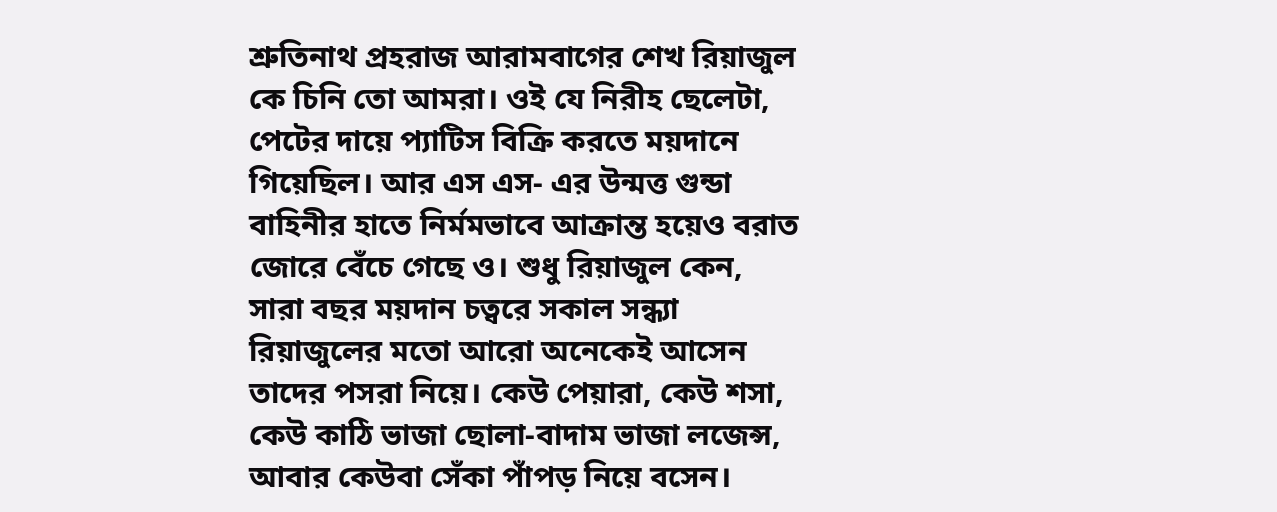শ্রুতিনাথ প্রহরাজ আরামবাগের শেখ রিয়াজুল কে চিনি তো আমরা। ওই যে নিরীহ ছেলেটা, পেটের দায়ে প্যাটিস বিক্রি করতে ময়দানে গিয়েছিল। আর এস এস- এর উন্মত্ত গুন্ডা বাহিনীর হাতে নির্মমভাবে আক্রান্ত হয়েও বরাত জোরে বেঁচে গেছে ও। শুধু রিয়াজুল কেন, সারা বছর ময়দান চত্বরে সকাল সন্ধ্যা রিয়াজুলের মতো আরো অনেকেই আসেন তাদের পসরা নিয়ে। কেউ পেয়ারা, কেউ শসা, কেউ কাঠি ভাজা ছোলা-বাদাম ভাজা লজেন্স, আবার কেউবা সেঁকা পাঁপড় নিয়ে বসেন।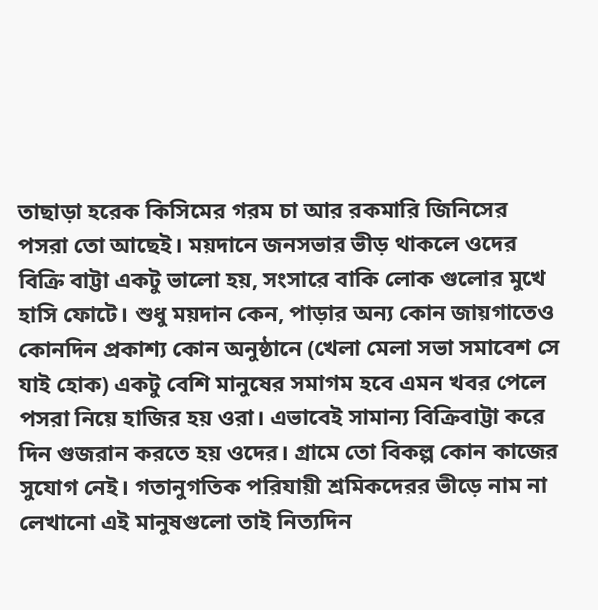তাছাড়া হরেক কিসিমের গরম চা আর রকমারি জিনিসের পসরা তো আছেই। ময়দানে জনসভার ভীড় থাকলে ওদের বিক্রি বাট্টা একটু ভালো হয়, সংসারে বাকি লোক গুলোর মুখে হাসি ফোটে। শুধু ময়দান কেন, পাড়ার অন্য কোন জায়গাতেও কোনদিন প্রকাশ্য কোন অনুষ্ঠানে (খেলা মেলা সভা সমাবেশ সে যাই হোক) একটু বেশি মানুষের সমাগম হবে এমন খবর পেলে পসরা নিয়ে হাজির হয় ওরা। এভাবেই সামান্য বিক্রিবাট্টা করে দিন গুজরান করতে হয় ওদের। গ্রামে তো বিকল্প কোন কাজের সুযোগ নেই। গতানুগতিক পরিযায়ী শ্রমিকদেরর ভীড়ে নাম না লেখানো এই মানুষগুলো তাই নিত্যদিন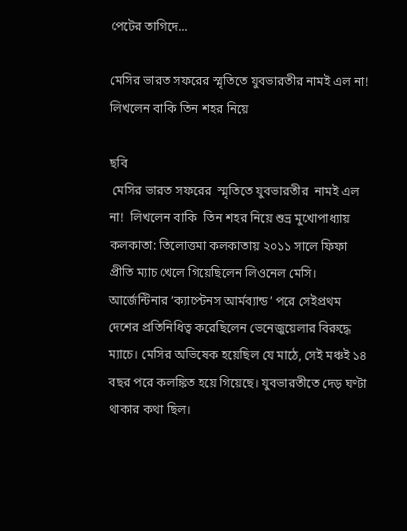পেটের তাগিদে...

মেসির ভারত সফরের স্মৃতিতে যুবভারতীর নামই এল না! লিখলেন বাকি তিন শহর নিয়ে

ছবি
 মেসির ভারত সফরের  স্মৃতিতে যুবভারতীর  নামই এল না!  লিখলেন বাকি  তিন শহর নিয়ে শুভ্র মুখোপাধ্যায় কলকাতা: তিলোত্তমা কলকাতায় ২০১১ সালে ফিফা প্রীতি ম্যাচ খেলে গিয়েছিলেন লিওনেল মেসি। আর্জেন্টিনার ‘ক্যাপ্টেনস আর্মব্যান্ড’ পরে সেইপ্রথম দেশের প্রতিনিধিত্ব করেছিলেন ভেনেজুয়েলার বিরুদ্ধে ম্যাচে। মেসির অভিষেক হয়েছিল যে মাঠে, সেই মঞ্চই ১৪ বছর পরে কলঙ্কিত হয়ে গিয়েছে। যুবভারতীতে দেড় ঘণ্টা থাকার কথা ছিল।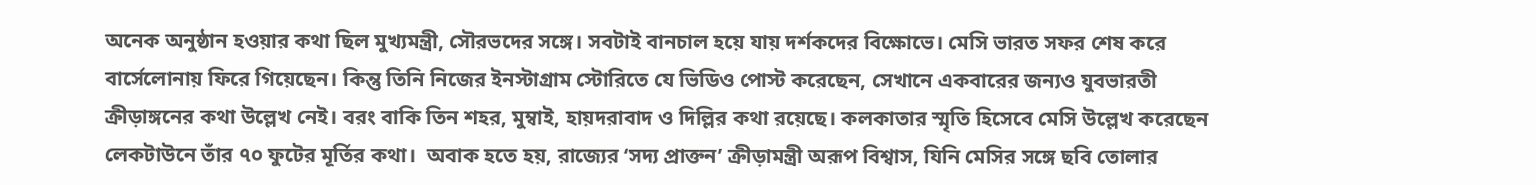অনেক অনুষ্ঠান হওয়ার কথা ছিল মুখ্যমন্ত্রী, সৌরভদের সঙ্গে। সবটাই বানচাল হয়ে যায় দর্শকদের বিক্ষোভে। মেসি ভারত সফর শেষ করে বার্সেলোনায় ফিরে গিয়েছেন। কিন্তু তিনি নিজের ইনস্টাগ্রাম স্টোরিতে যে ভিডিও পোস্ট করেছেন, সেখানে একবারের জন্যও যুবভারতী ক্রীড়াঙ্গনের কথা উল্লেখ নেই। বরং বাকি তিন শহর, মুম্বাই, হায়দরাবাদ ও দিল্লির কথা রয়েছে। কলকাতার স্মৃতি হিসেবে মেসি উল্লেখ করেছেন লেকটাউনে তাঁর ৭০ ফুটের মূর্তির কথা।  অবাক হতে হয়, রাজ্যের ‘সদ্য প্রাক্তন’ ক্রীড়ামন্ত্রী অরূপ বিশ্বাস, যিনি মেসির সঙ্গে ছবি তোলার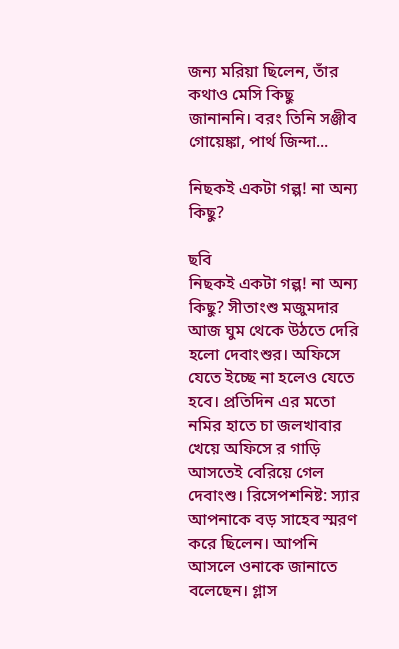জন্য মরিয়া ছিলেন, তাঁর কথাও মেসি কিছু জানাননি। বরং তিনি সঞ্জীব গোয়েঙ্কা, পার্থ জিন্দা...

নিছকই একটা গল্প! না অন্য কিছু?

ছবি
নিছকই একটা গল্প! না অন্য কিছু? সীতাংশু মজুমদার আজ ঘুম থেকে উঠতে দেরি হলো দেবাংশুর। অফিসে যেতে ইচ্ছে না হলেও যেতে হবে। প্রতিদিন এর মতো নমির হাতে চা জলখাবার খেয়ে অফিসে র গাড়ি আসতেই বেরিয়ে গেল দেবাংশু। রিসেপশনিষ্ট: স্যার আপনাকে বড় সাহেব স্মরণ করে ছিলেন। আপনি আসলে ওনাকে জানাতে বলেছেন। গ্লাস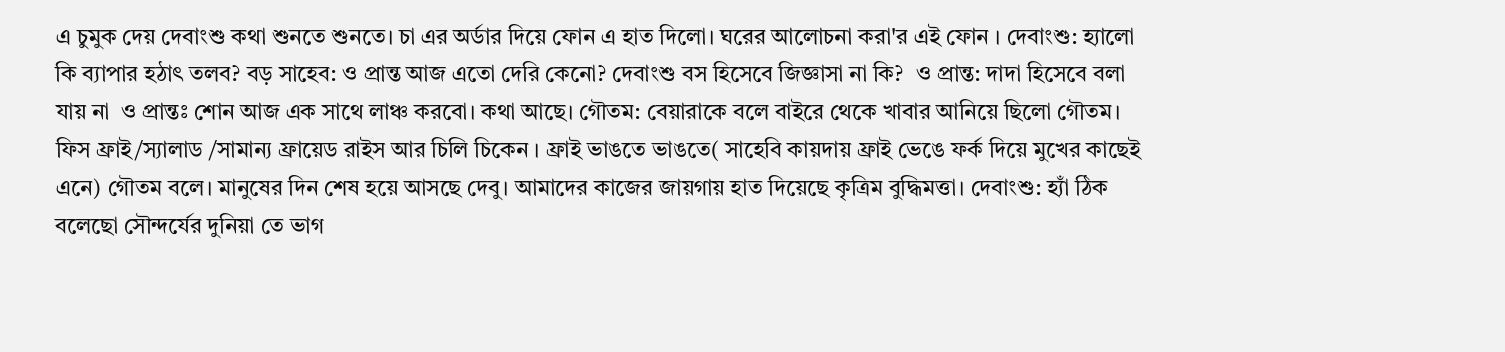এ চুমুক দেয় দেবাংশু কথা শুনতে শুনতে। চা এর অর্ডার দিয়ে ফোন এ হাত দিলো। ঘরের আলোচনা করা'র এই ফোন । দেবাংশু: হ্যালো কি ব্যাপার হঠাৎ তলব? বড় সাহেব: ও প্রান্ত আজ এতো দেরি কেনো? দেবাংশু বস হিসেবে জিজ্ঞাসা না কি?  ও প্রান্ত: দাদা হিসেবে বলা যায় না  ও প্রান্তঃ শোন আজ এক সাথে লাঞ্চ করবো। কথা আছে। গৌতম: বেয়ারাকে বলে বাইরে থেকে খাবার আনিয়ে ছিলো গৌতম। ফিস ফ্রাই/স্যালাড /সামান্য ফ্রায়েড রাইস আর চিলি চিকেন । ফ্রাই ভাঙতে ভাঙতে( সাহেবি কায়দায় ফ্রাই ভেঙে ফর্ক দিয়ে মুখের কাছেই এনে) গৌতম বলে। মানুষের দিন শেষ হয়ে আসছে দেবু। আমাদের কাজের জায়গায় হাত দিয়েছে কৃত্রিম বুদ্ধিমত্তা। দেবাংশু: হ্যাঁ ঠিক বলেছো সৌন্দর্যের দুনিয়া তে ভাগ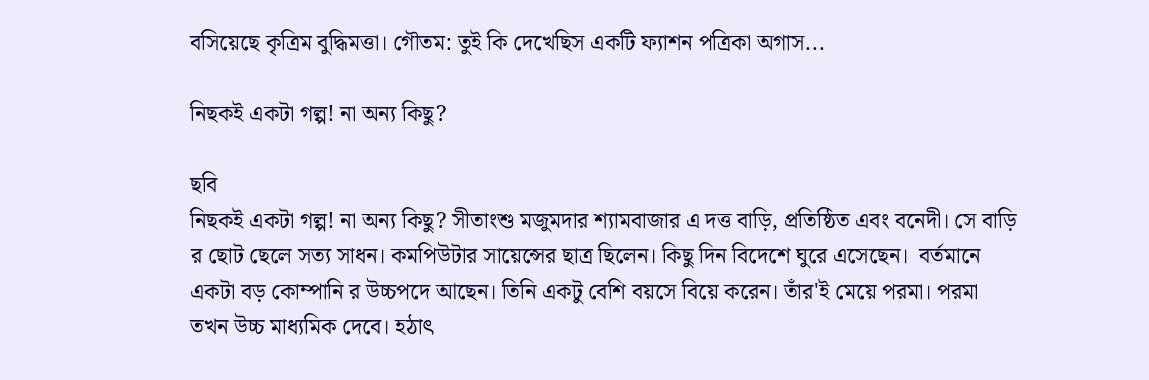বসিয়েছে কৃত্রিম বুদ্ধিমত্তা। গৌতম: তুই কি দেখেছিস একটি ফ্যাশন পত্রিকা অগাস...

নিছকই একটা গল্প! না অন্য কিছু?

ছবি
নিছকই একটা গল্প! না অন্য কিছু? সীতাংশু মজুমদার শ্যামবাজার এ দত্ত বাড়ি, প্রতিষ্ঠিত এবং বনেদী। সে বাড়ি র ছোট ছেলে সত্য সাধন। কমপিউটার সায়েন্সের ছাত্র ছিলেন। কিছু দিন বিদেশে ঘুরে এসেছেন।  বর্তমানে একটা বড় কোম্পানি র উচ্চপদে আছেন। তিনি একটু বেশি বয়সে বিয়ে করেন। তাঁর'ই মেয়ে পরমা। পরমা তখন উচ্চ মাধ্যমিক দেবে। হঠাৎ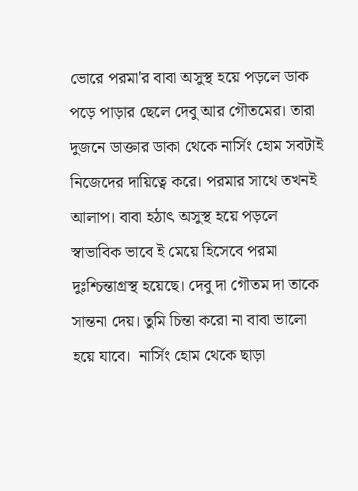ভোরে পরমা'র বাবা অসুস্থ হয়ে পড়লে ডাক পড়ে পাড়ার ছেলে দেবু আর গৌতমের। তারা দুজনে ডাক্তার ডাকা থেকে নার্সিং হোম সবটাই নিজেদের দায়িত্বে করে। পরমার সাথে তখনই আলাপ। বাবা হঠাৎ অসুস্থ হয়ে পড়লে স্বাভাবিক ভাবে ই মেয়ে হিসেবে পরমা দুঃশ্চিন্তাগ্রস্থ হয়েছে। দেবু দা গৌতম দা তাকে সান্তনা দেয়। তুমি চিন্তা করো না বাবা ভালো হয়ে যাবে।  নার্সিং হোম থেকে ছাড়া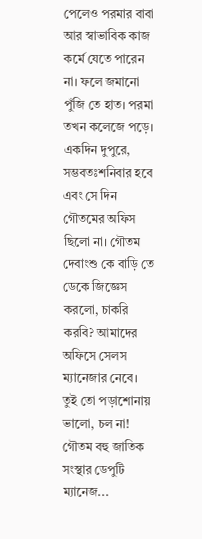পেলেও পরমার বাবা আর স্বাভাবিক কাজ কর্মে যেতে পারেন না। ফলে জমানো পুঁজি তে হাত। পরমা তখন কলেজে পড়ে। একদিন দুপুরে, সম্ভবতঃশনিবার হবে এবং সে দিন গৌতমের অফিস ছিলো না। গৌতম দেবাংশু কে বাড়ি তে ডেকে জিজ্ঞেস করলো, চাকরি করবি? আমাদের অফিসে সেলস ম্যানেজার নেবে। তুই তো পড়াশোনায় ভালো, চল না! গৌতম বহু জাতিক সংস্থার ডেপুটি ম্যানেজ...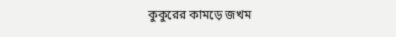কুকুরের কামড়ে জখম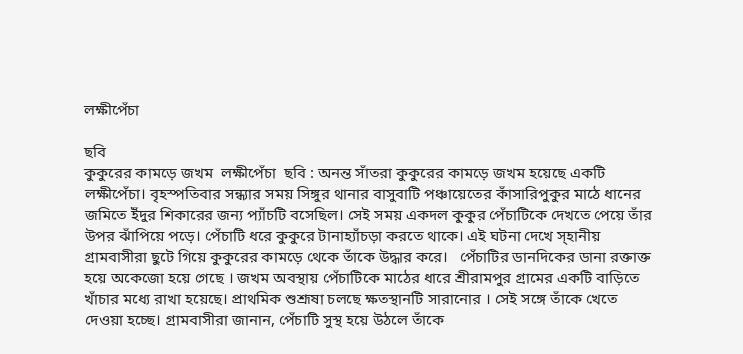লক্ষীপেঁচা

ছবি
কুকুরের কামড়ে জখম  লক্ষীপেঁচা  ছবি : অনন্ত সাঁতরা কুকুরের কামড়ে জখম হয়েছে একটি লক্ষীপেঁচা। বৃহস্পতিবার সন্ধ্যার সময় সিঙ্গুর থানার বাসুবাটি পঞ্চায়েতের কাঁসারিপুকুর মাঠে ধানের জমিতে ইঁদুর শিকারের জন্য প্যাঁচটি বসেছিল। সেই সময় একদল কুকুর পেঁচাটিকে দেখতে পেয়ে তাঁর উপর ঝাঁপিয়ে পড়ে। পেঁচাটি ধরে কুকুরে টানাহ্যাঁচড়া করতে থাকে। এই ঘটনা দেখে স্হানীয় গ্রামবাসীরা ছুটে গিয়ে কুকুরের কামড়ে থেকে তাঁকে উদ্ধার করে।   পেঁচাটির ডানদিকের ডানা রক্তাক্ত হয়ে অকেজো হয়ে গেছে । জখম অবস্থায় পেঁচাটিকে মাঠের ধারে শ্রীরামপুর গ্রামের একটি বাড়িতে খাঁচার মধ্যে রাখা হয়েছে। প্রাথমিক শুশ্রূষা চলছে ক্ষতস্থানটি সারানোর । সেই সঙ্গে তাঁকে খেতে দেওয়া হচ্ছে। গ্রামবাসীরা জানান, পেঁচাটি সুস্থ হয়ে উঠলে তাঁকে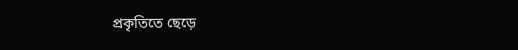প্রকৃতিতে ছেড়ে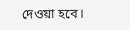দেওয়া হবে।